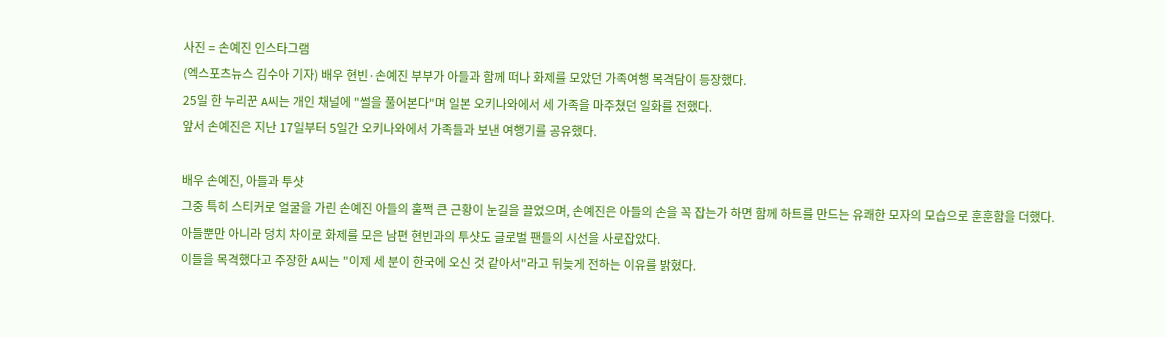사진 = 손예진 인스타그램
(엑스포츠뉴스 김수아 기자) 배우 현빈·손예진 부부가 아들과 함께 떠나 화제를 모았던 가족여행 목격담이 등장했다.
25일 한 누리꾼 A씨는 개인 채널에 "썰을 풀어본다"며 일본 오키나와에서 세 가족을 마주쳤던 일화를 전했다.
앞서 손예진은 지난 17일부터 5일간 오키나와에서 가족들과 보낸 여행기를 공유했다.

배우 손예진, 아들과 투샷
그중 특히 스티커로 얼굴을 가린 손예진 아들의 훌쩍 큰 근황이 눈길을 끌었으며, 손예진은 아들의 손을 꼭 잡는가 하면 함께 하트를 만드는 유쾌한 모자의 모습으로 훈훈함을 더했다.
아들뿐만 아니라 덩치 차이로 화제를 모은 남편 현빈과의 투샷도 글로벌 팬들의 시선을 사로잡았다.
이들을 목격했다고 주장한 A씨는 "이제 세 분이 한국에 오신 것 같아서"라고 뒤늦게 전하는 이유를 밝혔다.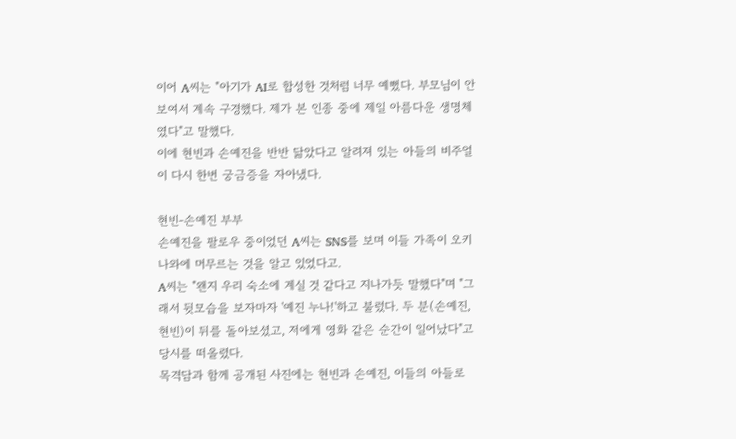이어 A씨는 "아기가 AI로 합성한 것처럼 너무 예뻤다. 부모님이 안 보여서 계속 구경했다. 제가 본 인종 중에 제일 아름다운 생명체였다"고 말했다.
이에 현빈과 손예진을 반반 닮았다고 알려져 있는 아들의 비주얼이 다시 한번 궁금증을 자아냈다.

현빈-손예진 부부
손예진을 팔로우 중이었던 A씨는 SNS를 보며 이들 가족이 오키나와에 머무르는 것을 알고 있었다고.
A씨는 "왠지 우리 숙소에 계실 것 같다고 지나가듯 말했다"며 "그래서 뒷모습을 보자마자 '예진 누나!'하고 불렀다. 두 분(손예진, 현빈)이 뒤를 돌아보셨고, 저에게 영화 같은 순간이 일어났다"고 당시를 떠올렸다.
목격담과 함께 공개된 사진에는 현빈과 손예진, 이들의 아들로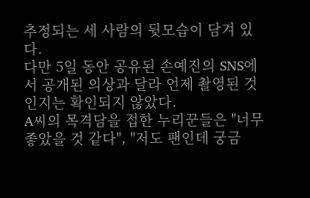추정되는 세 사람의 뒷모습이 담겨 있다.
다만 5일 동안 공유된 손예진의 SNS에서 공개된 의상과 달라 언제 촬영된 것인지는 확인되지 않았다.
A씨의 목격담을 접한 누리꾼들은 "너무 좋았을 것 같다", "저도 팬인데 궁금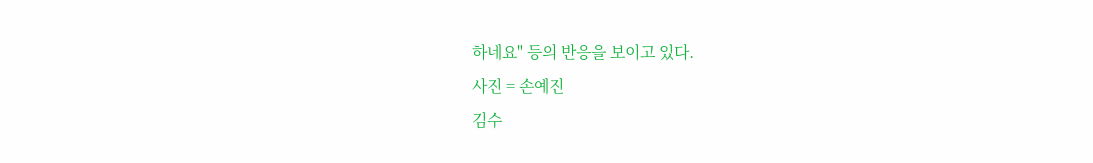하네요" 등의 반응을 보이고 있다.
사진 = 손예진
김수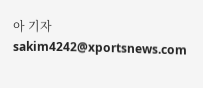아 기자 sakim4242@xportsnews.com